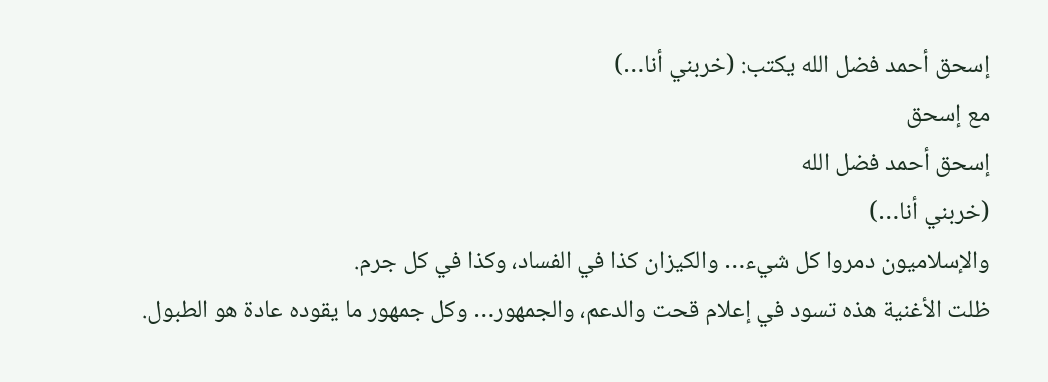إسحق أحمد فضل الله يكتب: (خربني أنا…)
مع إسحق
إسحق أحمد فضل الله
(خربني أنا…)
والإسلاميون دمروا كل شيء… والكيزان كذا في الفساد، وكذا في كل جرم.
ظلت الأغنية هذه تسود في إعلام قحت والدعم، والجمهور… وكل جمهور ما يقوده عادة هو الطبول.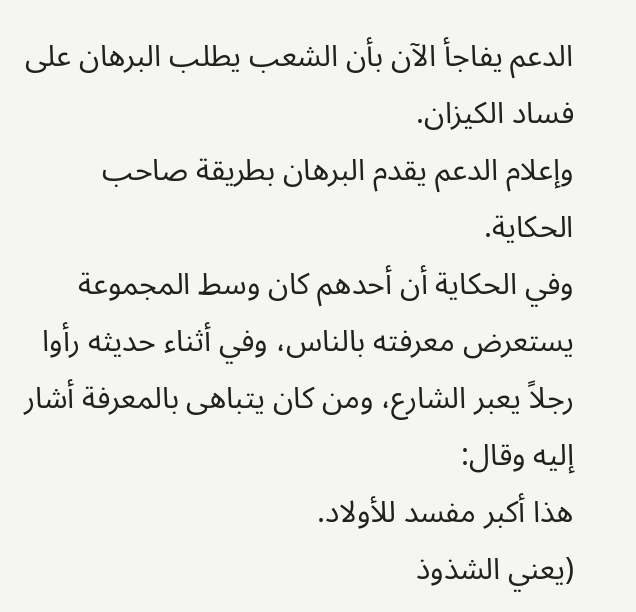الدعم يفاجأ الآن بأن الشعب يطلب البرهان على فساد الكيزان.
وإعلام الدعم يقدم البرهان بطريقة صاحب الحكاية.
وفي الحكاية أن أحدهم كان وسط المجموعة يستعرض معرفته بالناس، وفي أثناء حديثه رأوا رجلاً يعبر الشارع، ومن كان يتباهى بالمعرفة أشار إليه وقال:
هذا أكبر مفسد للأولاد.
(يعني الشذوذ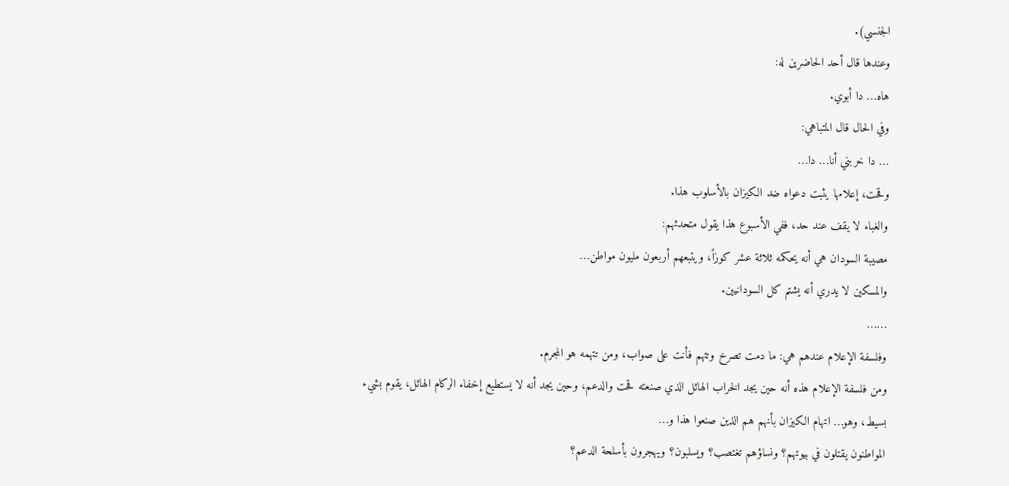الجنسي).
وعندها قال أحد الحاضرين له:
هاه… دا أبوي.
وفي الحال قال المتباهي:
… دا خربني أنا… دا…
وقحت، إعلامها يثبت دعواه ضد الكيزان بالأسلوب هذا.
والغباء لا يقف عند حد، ففي الأسبوع هذا يقول متحدثهم:
مصيبة السودان هي أنه يحكمه ثلاثة عشر كوزاً، ويتبعهم أربعون مليون مواطن…
والمسكين لا يدري أنه يشتم كل السودانيين.
……
وفلسفة الإعلام عندهم هي: ما دمت تصرخ وتتهم فأنت على صواب، ومن تتهمه هو المجرم.
ومن فلسفة الإعلام هذه أنه حين يجد الخراب الهائل الذي صنعته قحت والدعم، وحين يجد أنه لا يستطيع إخفاء الركام الهائل، يقوم بشيء بسيط، وهو… اتهام الكيزان بأنهم هم الذين صنعوا هذا و…
المواطنون يقتلون في بيوتهم؟ ونساؤهم تغتصب؟ ويسلبون؟ ويهجرون بأسلحة الدعم؟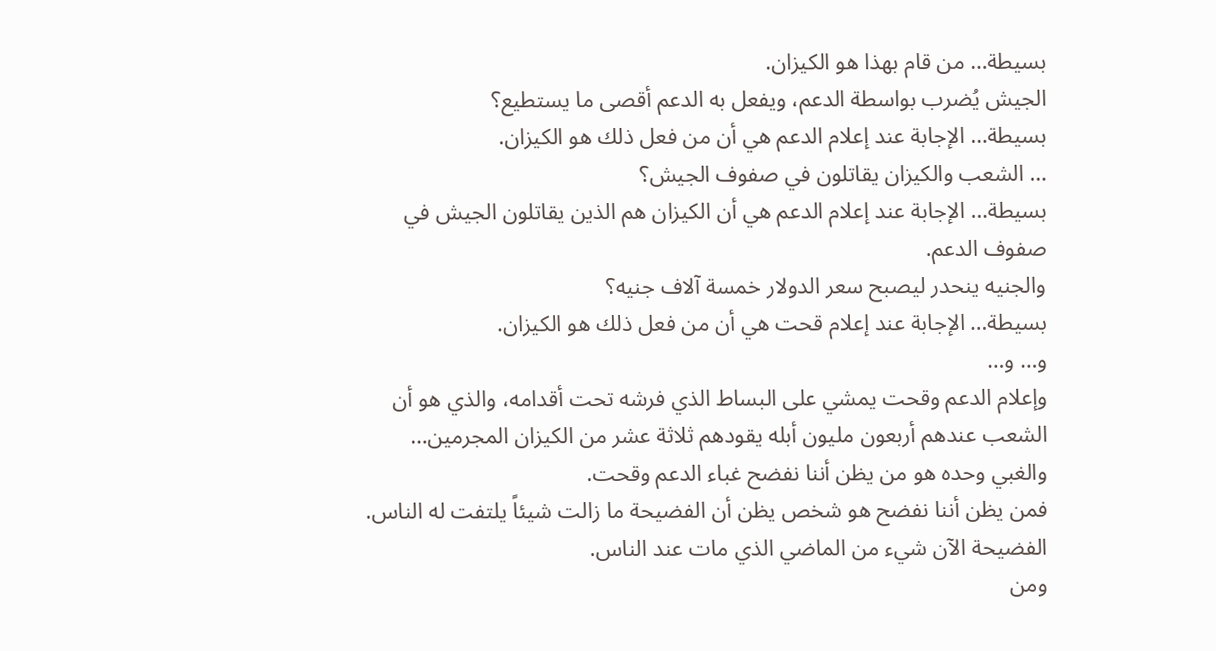بسيطة… من قام بهذا هو الكيزان.
الجيش يُضرب بواسطة الدعم، ويفعل به الدعم أقصى ما يستطيع؟
بسيطة… الإجابة عند إعلام الدعم هي أن من فعل ذلك هو الكيزان.
… الشعب والكيزان يقاتلون في صفوف الجيش؟
بسيطة… الإجابة عند إعلام الدعم هي أن الكيزان هم الذين يقاتلون الجيش في صفوف الدعم.
والجنيه ينحدر ليصبح سعر الدولار خمسة آلاف جنيه؟
بسيطة… الإجابة عند إعلام قحت هي أن من فعل ذلك هو الكيزان.
و… و…
وإعلام الدعم وقحت يمشي على البساط الذي فرشه تحت أقدامه، والذي هو أن الشعب عندهم أربعون مليون أبله يقودهم ثلاثة عشر من الكيزان المجرمين…
والغبي وحده هو من يظن أننا نفضح غباء الدعم وقحت.
فمن يظن أننا نفضح هو شخص يظن أن الفضيحة ما زالت شيئاً يلتفت له الناس.
الفضيحة الآن شيء من الماضي الذي مات عند الناس.
ومن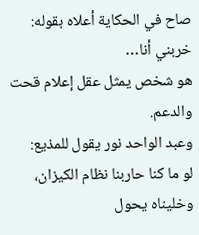صاح في الحكاية أعلاه بقوله:
خربني أنا…
هو شخص يمثل عقل إعلام قحت والدعم.
وعبد الواحد نور يقول للمذيع:
لو ما كنا حاربنا نظام الكيزان، وخليناه يحول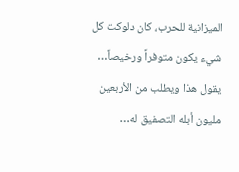الميزانية للحرب، كان دلوكت كل شيء يكون متوفراً ورخيصاً…
يقول هذا ويطلب من الأربعين مليون أبله التصفيق له…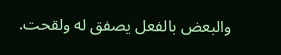والبعض بالفعل يصفق له ولقحت.